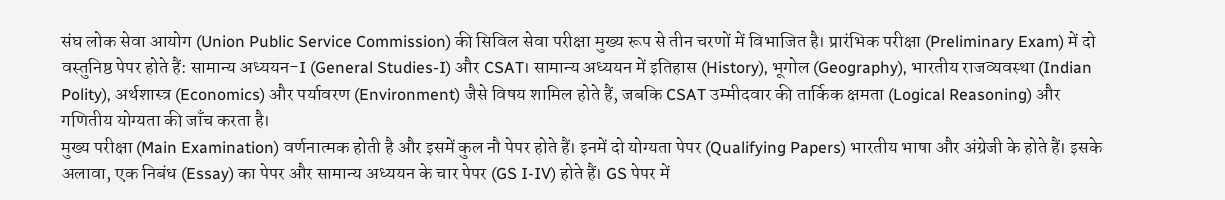संघ लोक सेवा आयोग (Union Public Service Commission) की सिविल सेवा परीक्षा मुख्य रूप से तीन चरणों में विभाजित है। प्रारंभिक परीक्षा (Preliminary Exam) में दो वस्तुनिष्ठ पेपर होते हैं: सामान्य अध्ययन-I (General Studies-I) और CSAT। सामान्य अध्ययन में इतिहास (History), भूगोल (Geography), भारतीय राजव्यवस्था (Indian Polity), अर्थशास्त्र (Economics) और पर्यावरण (Environment) जैसे विषय शामिल होते हैं, जबकि CSAT उम्मीदवार की तार्किक क्षमता (Logical Reasoning) और गणितीय योग्यता की जाँच करता है।
मुख्य परीक्षा (Main Examination) वर्णनात्मक होती है और इसमें कुल नौ पेपर होते हैं। इनमें दो योग्यता पेपर (Qualifying Papers) भारतीय भाषा और अंग्रेजी के होते हैं। इसके अलावा, एक निबंध (Essay) का पेपर और सामान्य अध्ययन के चार पेपर (GS I-IV) होते हैं। GS पेपर में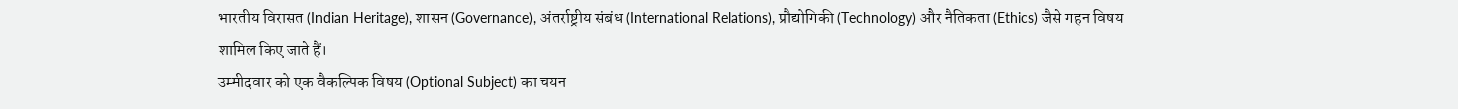भारतीय विरासत (Indian Heritage), शासन (Governance), अंतर्राष्ट्रीय संबंध (International Relations), प्रौद्योगिकी (Technology) और नैतिकता (Ethics) जैसे गहन विषय शामिल किए जाते हैं।
उम्मीदवार को एक वैकल्पिक विषय (Optional Subject) का चयन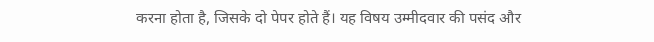करना होता है, जिसके दो पेपर होते हैं। यह विषय उम्मीदवार की पसंद और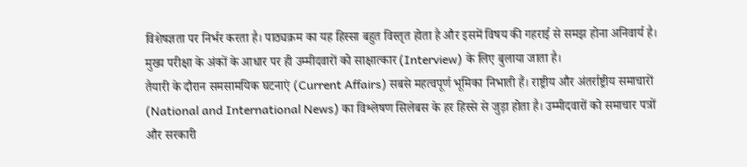विशेषज्ञता पर निर्भर करता है। पाठ्यक्रम का यह हिस्सा बहुत विस्तृत होता है और इसमें विषय की गहराई से समझ होना अनिवार्य है। मुख्य परीक्षा के अंकों के आधार पर ही उम्मीदवारों को साक्षात्कार (Interview) के लिए बुलाया जाता है।
तैयारी के दौरान समसामयिक घटनाएं (Current Affairs) सबसे महत्वपूर्ण भूमिका निभाती हैं। राष्ट्रीय और अंतर्राष्ट्रीय समाचारों (National and International News) का विश्लेषण सिलेबस के हर हिस्से से जुड़ा होता है। उम्मीदवारों को समाचार पत्रों और सरकारी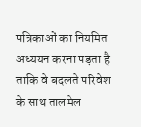पत्रिकाओं का नियमित अध्ययन करना पड़ता है ताकि वे बदलते परिवेश के साथ तालमेल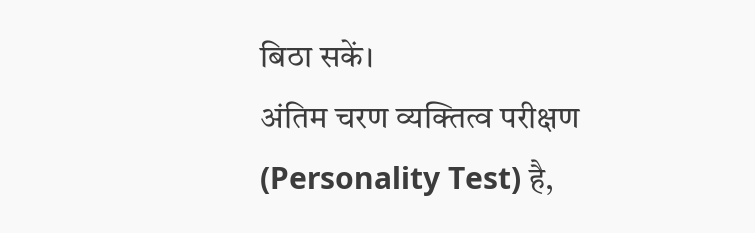बिठा सकें।
अंतिम चरण व्यक्तित्व परीक्षण (Personality Test) है,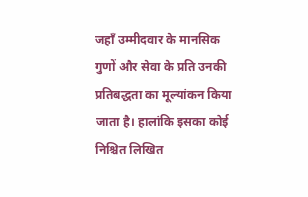जहाँ उम्मीदवार के मानसिक गुणों और सेवा के प्रति उनकी प्रतिबद्धता का मूल्यांकन किया जाता है। हालांकि इसका कोई निश्चित लिखित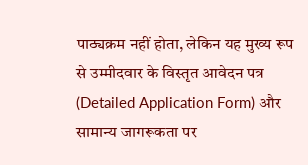पाठ्यक्रम नहीं होता, लेकिन यह मुख्य रूप से उम्मीदवार के विस्तृत आवेदन पत्र (Detailed Application Form) और सामान्य जागरूकता पर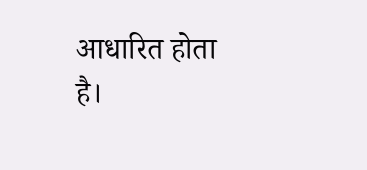आधारित होता है।